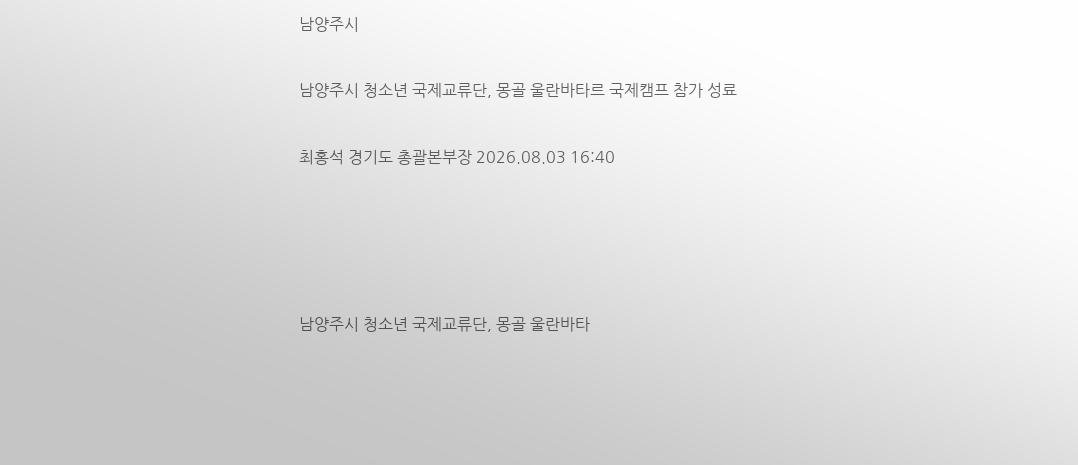남양주시

남양주시 청소년 국제교류단, 몽골 울란바타르 국제캠프 참가 성료

최홍석 경기도 총괄본부장 2026.08.03 16:40




남양주시 청소년 국제교류단, 몽골 울란바타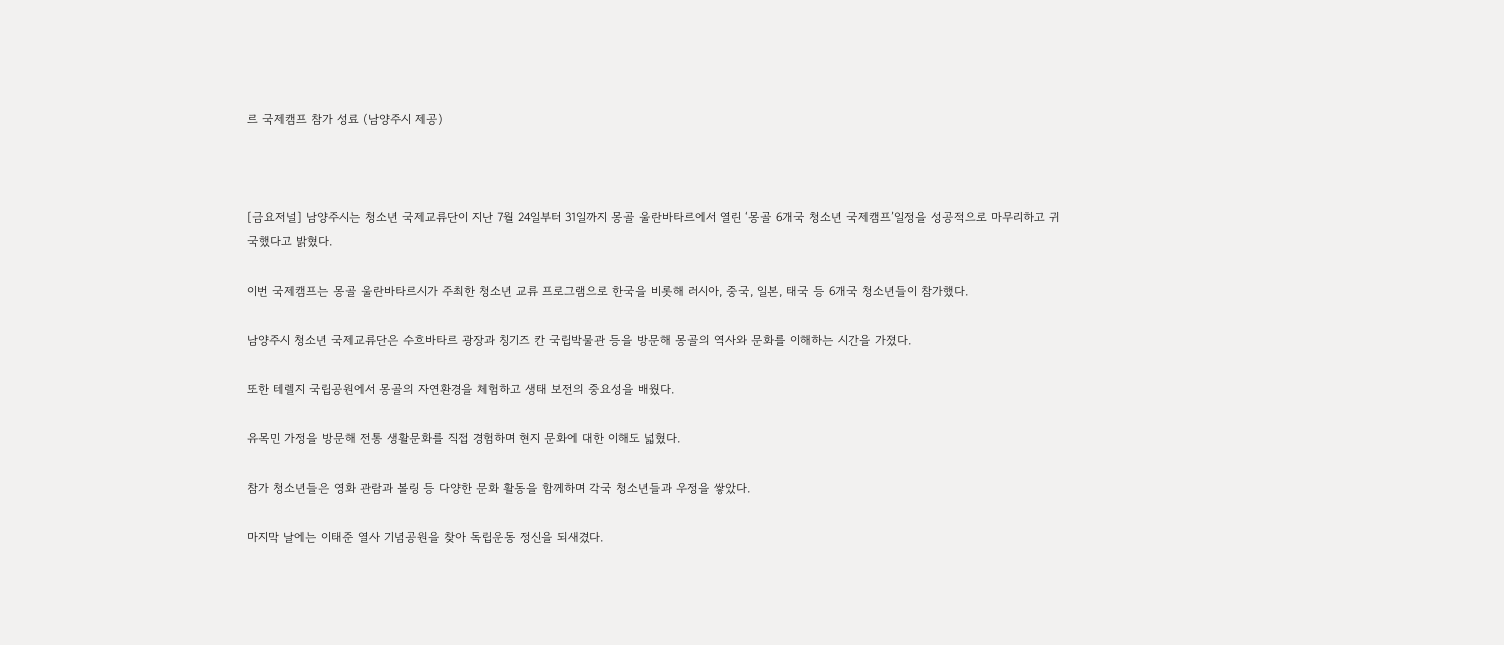르 국제캠프 참가 성료 (남양주시 제공)



[금요저널] 남양주시는 청소년 국제교류단이 지난 7월 24일부터 31일까지 몽골 울란바타르에서 열린 ‘몽골 6개국 청소년 국제캠프’일정을 성공적으로 마무리하고 귀국했다고 밝혔다.

이번 국제캠프는 몽골 울란바타르시가 주최한 청소년 교류 프로그램으로 한국을 비롯해 러시아, 중국, 일본, 태국 등 6개국 청소년들이 참가했다.

남양주시 청소년 국제교류단은 수흐바타르 광장과 칭기즈 칸 국립박물관 등을 방문해 몽골의 역사와 문화를 이해하는 시간을 가졌다.

또한 테렐지 국립공원에서 몽골의 자연환경을 체험하고 생태 보전의 중요성을 배웠다.

유목민 가정을 방문해 전통 생활문화를 직접 경험하며 현지 문화에 대한 이해도 넓혔다.

참가 청소년들은 영화 관람과 볼링 등 다양한 문화 활동을 함께하며 각국 청소년들과 우정을 쌓았다.

마지막 날에는 이태준 열사 기념공원을 찾아 독립운동 정신을 되새겼다.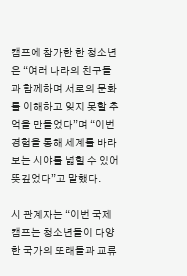캠프에 참가한 한 청소년은 “여러 나라의 친구들과 함께하며 서로의 문화를 이해하고 잊지 못할 추억을 만들었다”며 “이번 경험을 통해 세계를 바라보는 시야를 넓힐 수 있어 뜻깊었다”고 말했다.

시 관계자는 “이번 국제캠프는 청소년들이 다양한 국가의 또래들과 교류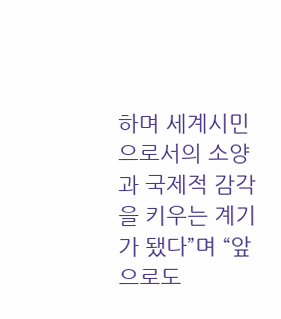하며 세계시민으로서의 소양과 국제적 감각을 키우는 계기가 됐다”며 “앞으로도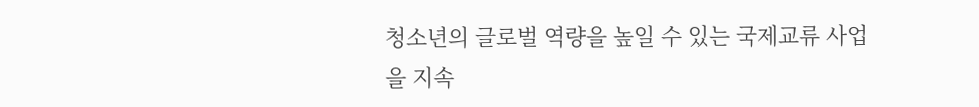청소년의 글로벌 역량을 높일 수 있는 국제교류 사업을 지속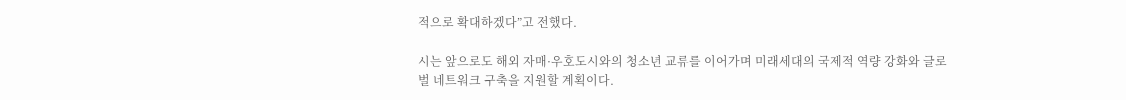적으로 확대하겠다”고 전했다.

시는 앞으로도 해외 자매·우호도시와의 청소년 교류를 이어가며 미래세대의 국제적 역량 강화와 글로벌 네트워크 구축을 지원할 계획이다.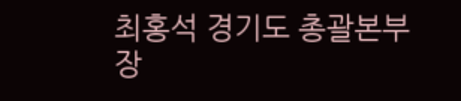최홍석 경기도 총괄본부장